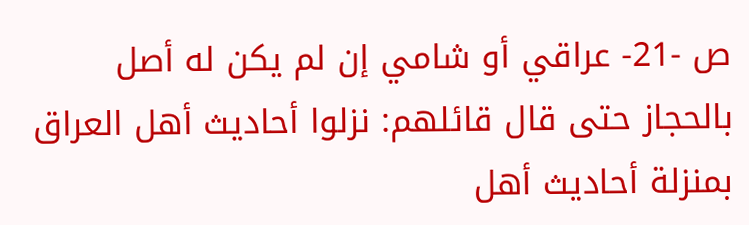ص -21- عراقي أو شامي إن لم يكن له أصل بالحجاز حتى قال قائلهم: نزلوا أحاديث أهل العراق بمنزلة أحاديث أهل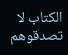الكتاب لا تصدقوهم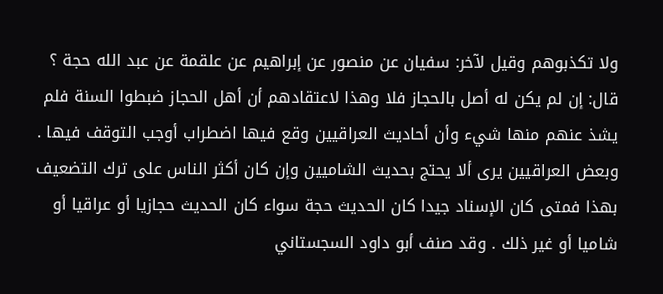ولا تكذبوهم وقيل لآخر: سفيان عن منصور عن إبراهيم عن علقمة عن عبد الله حجة ؟ قال: إن لم يكن له أصل بالحجاز فلا وهذا لاعتقادهم أن أهل الحجاز ضبطوا السنة فلم يشذ عنهم منها شيء وأن أحاديث العراقيين وقع فيها اضطراب أوجب التوقف فيها . وبعض العراقيين يرى ألا يحتج بحديث الشاميين وإن كان أكثر الناس على ترك التضعيف بهذا فمتى كان الإسناد جيدا كان الحديث حجة سواء كان الحديث حجازيا أو عراقيا أو شاميا أو غير ذلك . وقد صنف أبو داود السجستاني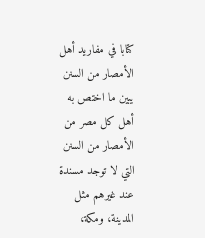كتابا في مفاريد أهل الأمصار من السنن يبين ما اختص به أهل كل مصر من الأمصار من السنن التي لا توجد مسندة عند غيرهم مثل المدينة، ومكة،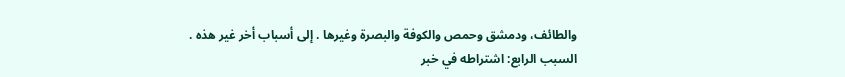والطائف، ودمشق وحمص والكوفة والبصرة وغيرها . إلى أسباب أخر غير هذه .
السبب الرابع: اشتراطه في خبر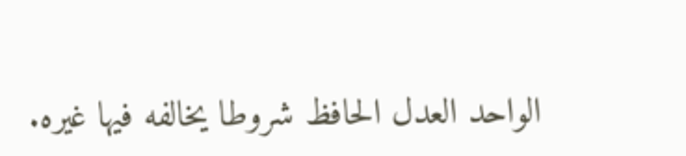الواحد العدل الحافظ شروطا يخالفه فيها غيره.